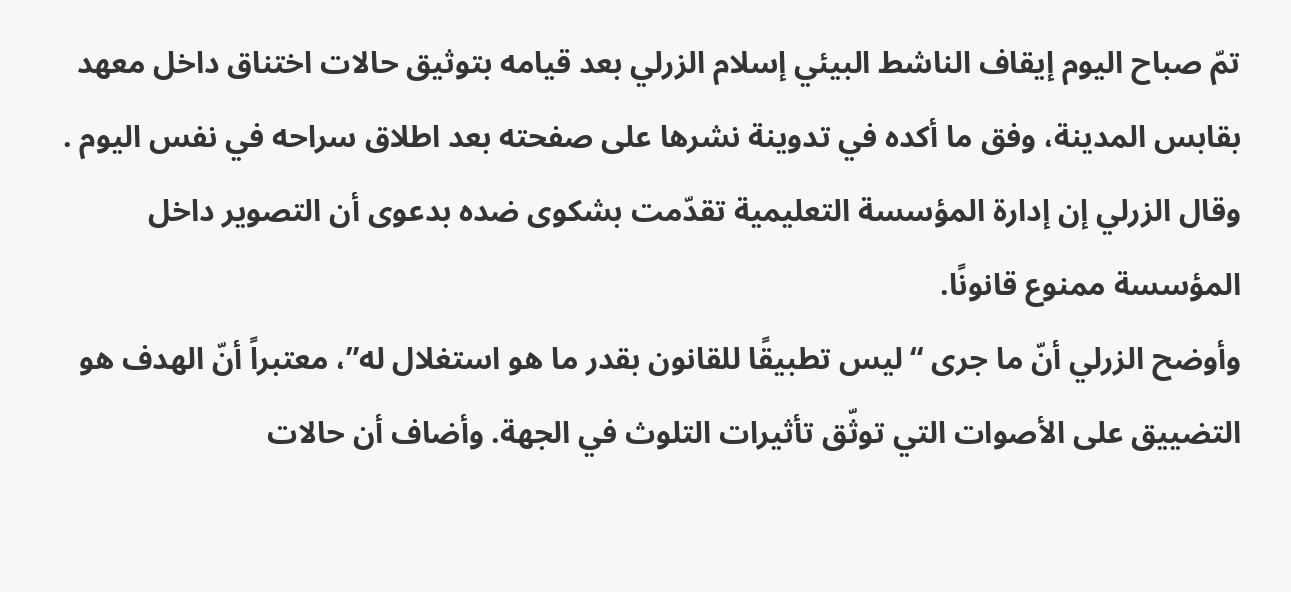تمّ صباح اليوم إيقاف الناشط البيئي إسلام الزرلي بعد قيامه بتوثيق حالات اختناق داخل معهد بقابس المدينة، وفق ما أكده في تدوينة نشرها على صفحته بعد اطلاق سراحه في نفس اليوم . وقال الزرلي إن إدارة المؤسسة التعليمية تقدّمت بشكوى ضده بدعوى أن التصوير داخل المؤسسة ممنوع قانونًا.
وأوضح الزرلي أنّ ما جرى “ليس تطبيقًا للقانون بقدر ما هو استغلال له”، معتبراً أنّ الهدف هو التضييق على الأصوات التي توثّق تأثيرات التلوث في الجهة. وأضاف أن حالات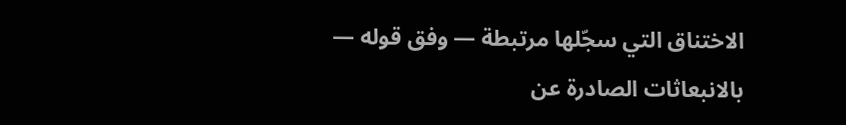الاختناق التي سجّلها مرتبطة — وفق قوله — بالانبعاثات الصادرة عن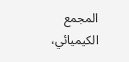المجمع الكيميائي،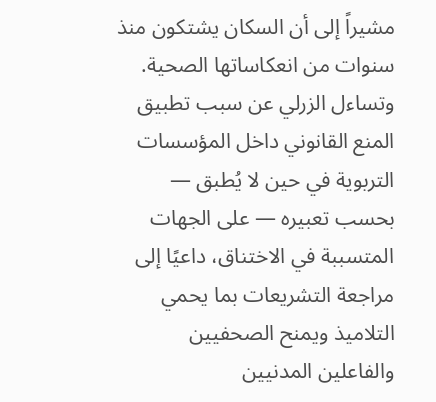مشيراً إلى أن السكان يشتكون منذ سنوات من انعكاساتها الصحية.
وتساءل الزرلي عن سبب تطبيق المنع القانوني داخل المؤسسات التربوية في حين لا يُطبق — بحسب تعبيره — على الجهات المتسببة في الاختناق، داعيًا إلى مراجعة التشريعات بما يحمي التلاميذ ويمنح الصحفيين والفاعلين المدنيين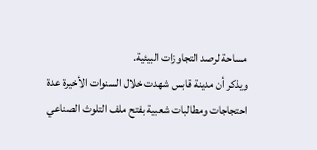مساحة لرصد التجاوزات البيئية.
ويذكر أن مدينة قابس شهدت خلال السنوات الأخيرة عدة احتجاجات ومطالبات شعبية بفتح ملف التلوث الصناعي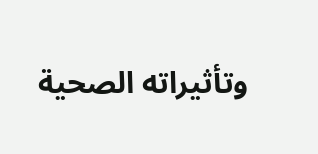وتأثيراته الصحية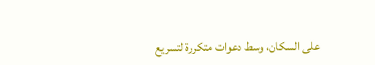على السكان، وسط دعوات متكررة لتسريع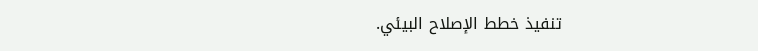تنفيذ خطط الإصلاح البيئي.